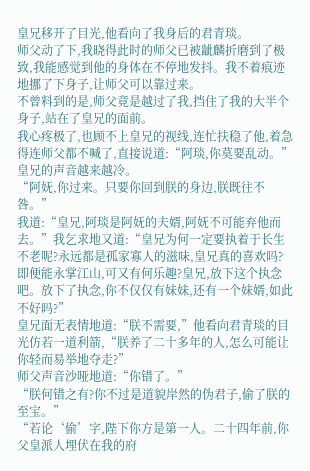皇兄移开了目光,他看向了我身后的君青琰。
师父动了下,我晓得此时的师父已被龇麟折磨到了极致,我能感觉到他的身体在不停地发抖。我不着痕迹地挪了下身子,让师父可以靠过来。
不曾料到的是,师父竟是越过了我,挡住了我的大半个身子,站在了皇兄的面前。
我心疼极了,也顾不上皇兄的视线,连忙扶稳了他,着急得连师父都不喊了,直接说道:“阿琰,你莫要乱动。”
皇兄的声音越来越冷。
“阿妩,你过来。只要你回到朕的身边,朕既往不咎。”
我道:“皇兄,阿琰是阿妩的夫婿,阿妩不可能弃他而去。”我乞求地又道:“皇兄为何一定要执着于长生不老呢?永远都是孤家寡人的滋味,皇兄真的喜欢吗?即便能永掌江山,可又有何乐趣?皇兄,放下这个执念吧。放下了执念,你不仅仅有妹妹,还有一个妹婿,如此不好吗?”
皇兄面无表情地道:“朕不需要,”他看向君青琰的目光仿若一道利箭,“朕养了二十多年的人,怎么可能让你轻而易举地夺走?”
师父声音沙哑地道:“你错了。”
“朕何错之有?你不过是道貌岸然的伪君子,偷了朕的至宝。”
“若论‘偷’字,陛下你方是第一人。二十四年前,你父皇派人埋伏在我的府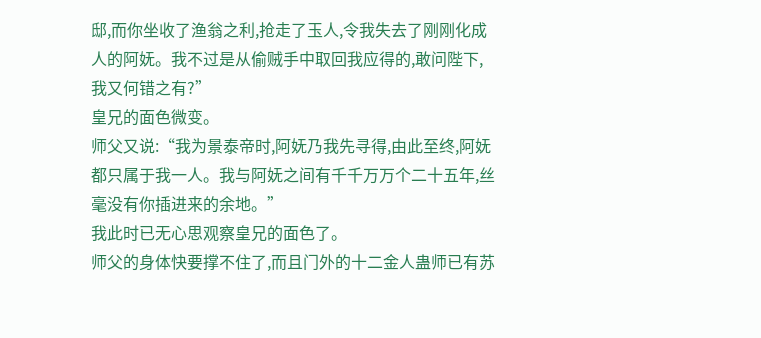邸,而你坐收了渔翁之利,抢走了玉人,令我失去了刚刚化成人的阿妩。我不过是从偷贼手中取回我应得的,敢问陛下,我又何错之有?”
皇兄的面色微变。
师父又说:“我为景泰帝时,阿妩乃我先寻得,由此至终,阿妩都只属于我一人。我与阿妩之间有千千万万个二十五年,丝毫没有你插进来的余地。”
我此时已无心思观察皇兄的面色了。
师父的身体快要撑不住了,而且门外的十二金人蛊师已有苏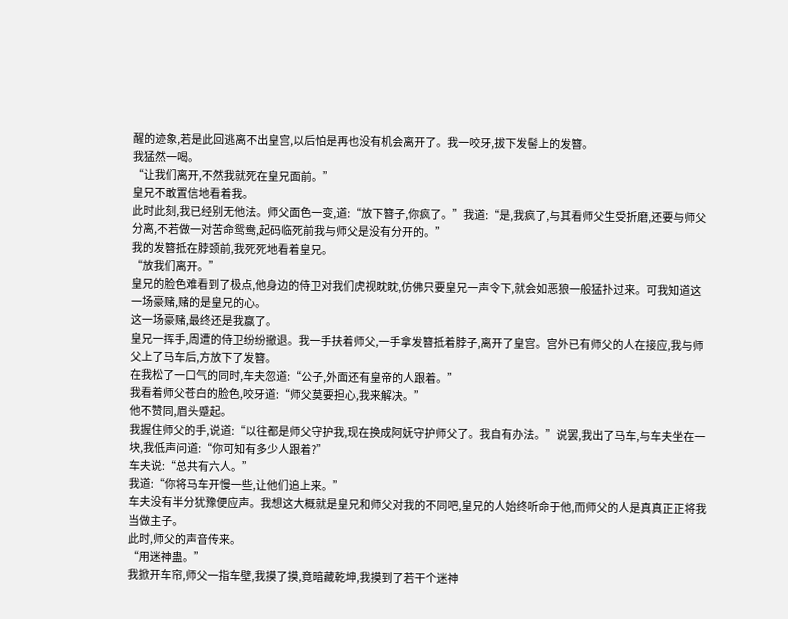醒的迹象,若是此回逃离不出皇宫,以后怕是再也没有机会离开了。我一咬牙,拔下发髻上的发簪。
我猛然一喝。
“让我们离开,不然我就死在皇兄面前。”
皇兄不敢置信地看着我。
此时此刻,我已经别无他法。师父面色一变,道:“放下簪子,你疯了。”我道:“是,我疯了,与其看师父生受折磨,还要与师父分离,不若做一对苦命鸳鸯,起码临死前我与师父是没有分开的。”
我的发簪抵在脖颈前,我死死地看着皇兄。
“放我们离开。”
皇兄的脸色难看到了极点,他身边的侍卫对我们虎视眈眈,仿佛只要皇兄一声令下,就会如恶狼一般猛扑过来。可我知道这一场豪赌,赌的是皇兄的心。
这一场豪赌,最终还是我赢了。
皇兄一挥手,周遭的侍卫纷纷撤退。我一手扶着师父,一手拿发簪抵着脖子,离开了皇宫。宫外已有师父的人在接应,我与师父上了马车后,方放下了发簪。
在我松了一口气的同时,车夫忽道:“公子,外面还有皇帝的人跟着。”
我看着师父苍白的脸色,咬牙道:“师父莫要担心,我来解决。”
他不赞同,眉头蹙起。
我握住师父的手,说道:“以往都是师父守护我,现在换成阿妩守护师父了。我自有办法。”说罢,我出了马车,与车夫坐在一块,我低声问道:“你可知有多少人跟着?”
车夫说:“总共有六人。”
我道:“你将马车开慢一些,让他们追上来。”
车夫没有半分犹豫便应声。我想这大概就是皇兄和师父对我的不同吧,皇兄的人始终听命于他,而师父的人是真真正正将我当做主子。
此时,师父的声音传来。
“用迷神蛊。”
我掀开车帘,师父一指车壁,我摸了摸,竟暗藏乾坤,我摸到了若干个迷神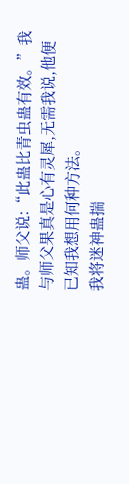蛊。师父说:“此蛊比青虫蛊有效。”我与师父果真是心有灵犀,无需我说,他便已知我想用何种方法。
我将迷神蛊揣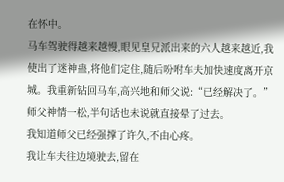在怀中。
马车驾驶得越来越慢,眼见皇兄派出来的六人越来越近,我使出了迷神蛊,将他们定住,随后吩咐车夫加快速度离开京城。我重新钻回马车,高兴地和师父说:“已经解决了。”
师父神情一松,半句话也未说就直接晕了过去。
我知道师父已经强撑了许久,不由心疼。
我让车夫往边境驶去,留在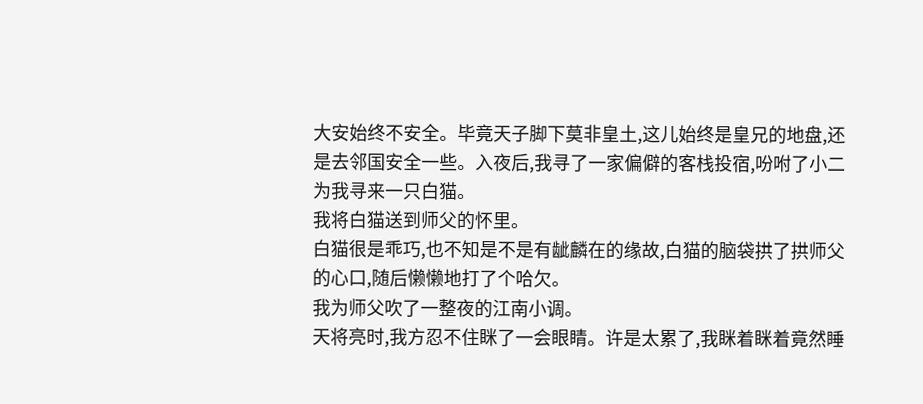大安始终不安全。毕竟天子脚下莫非皇土,这儿始终是皇兄的地盘,还是去邻国安全一些。入夜后,我寻了一家偏僻的客栈投宿,吩咐了小二为我寻来一只白猫。
我将白猫送到师父的怀里。
白猫很是乖巧,也不知是不是有龇麟在的缘故,白猫的脑袋拱了拱师父的心口,随后懒懒地打了个哈欠。
我为师父吹了一整夜的江南小调。
天将亮时,我方忍不住眯了一会眼睛。许是太累了,我眯着眯着竟然睡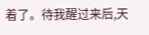着了。待我醒过来后,天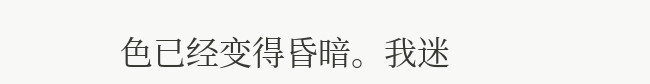色已经变得昏暗。我迷